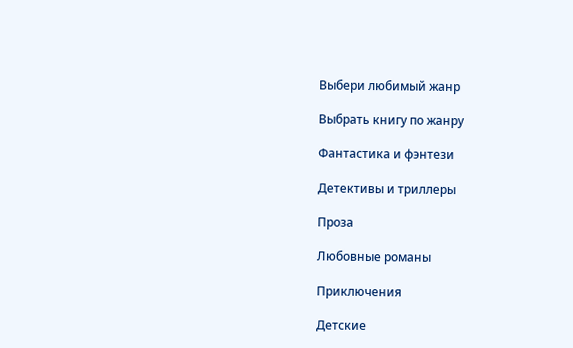Выбери любимый жанр

Выбрать книгу по жанру

Фантастика и фэнтези

Детективы и триллеры

Проза

Любовные романы

Приключения

Детские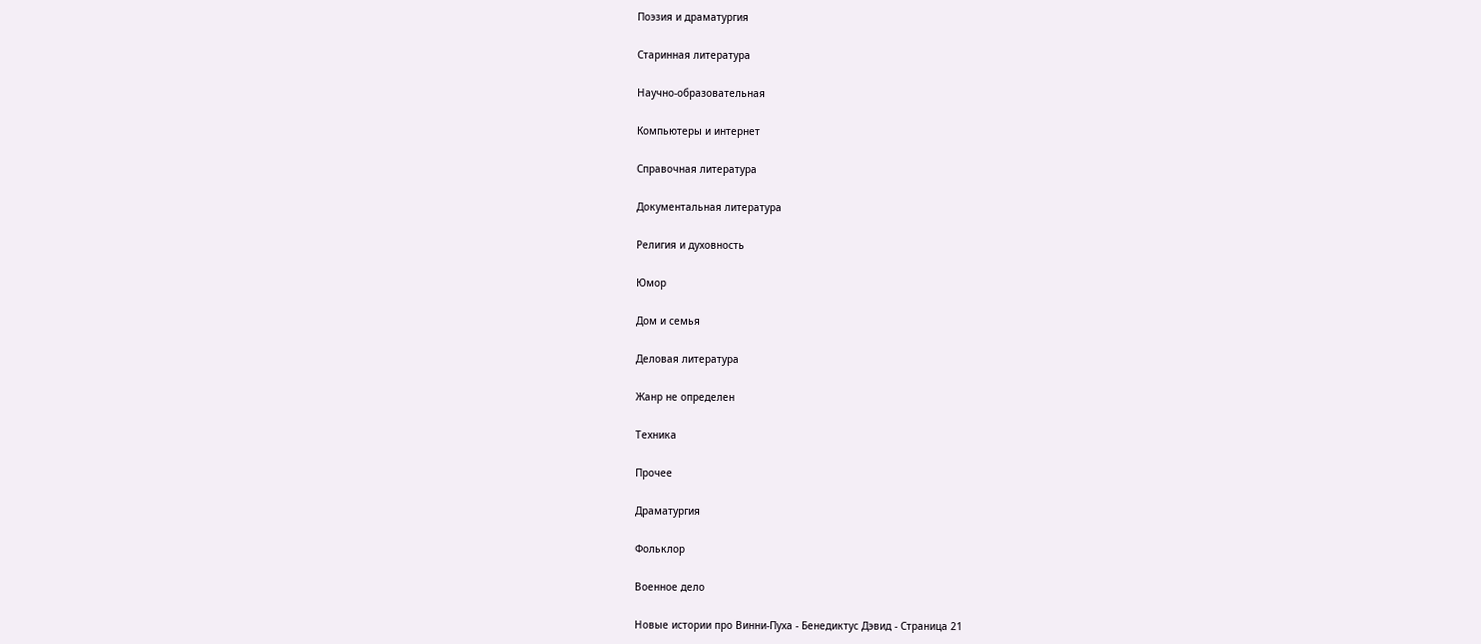Поэзия и драматургия

Старинная литература

Научно-образовательная

Компьютеры и интернет

Справочная литература

Документальная литература

Религия и духовность

Юмор

Дом и семья

Деловая литература

Жанр не определен

Техника

Прочее

Драматургия

Фольклор

Военное дело

Новые истории про Винни-Пуха - Бенедиктус Дэвид - Страница 21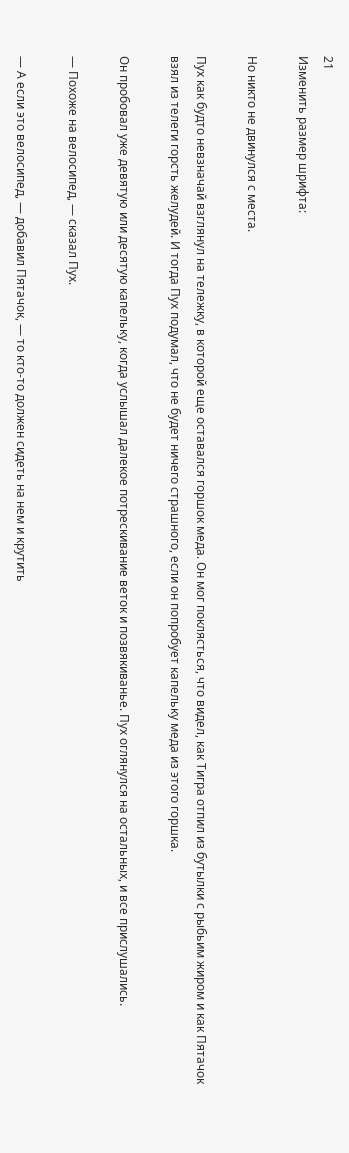21
Изменить размер шрифта:

Но никто не двинулся с места.

Пух как будто невзначай взглянул на тележку, в которой еще оставался горшок меда. Он мог поклясться, что видел, как Тигра отпил из бутылки с рыбьим жиром и как Пятачок взял из телеги горсть желудей. И тогда Пух подумал, что не будет ничего страшного, если он попробует капельку меда из этого горшка.

Он пробовал уже девятую или десятую капельку, когда услышал далекое потрескивание веток и позвякиванье. Пух оглянулся на остальных, и все прислушались.

— Похоже на велосипед, — сказал Пух.

— А если это велосипед, — добавил Пятачок, — то кто-то должен сидеть на нем и крутить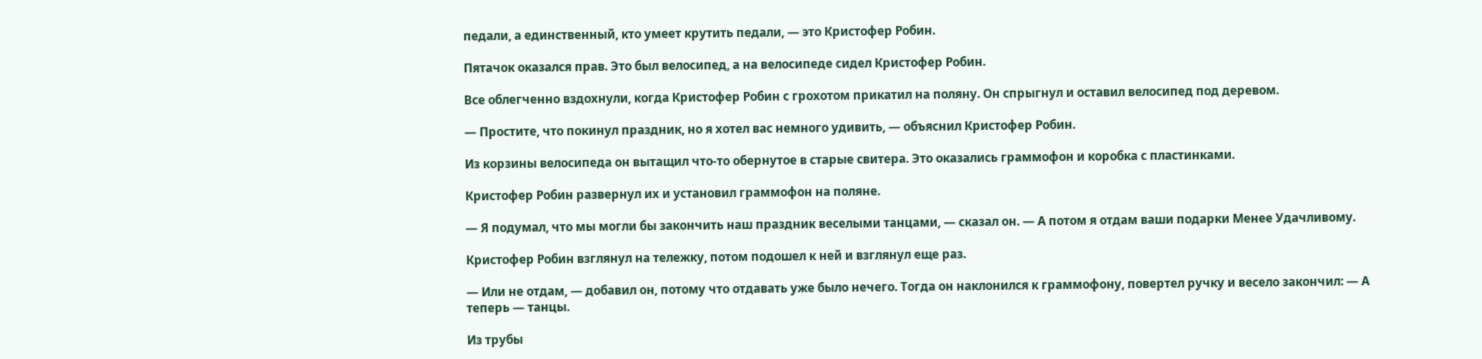педали, а единственный, кто умеет крутить педали, — это Кристофер Робин.

Пятачок оказался прав. Это был велосипед, а на велосипеде сидел Кристофер Робин.

Все облегченно вздохнули, когда Кристофер Робин с грохотом прикатил на поляну. Он спрыгнул и оставил велосипед под деревом.

— Простите, что покинул праздник, но я хотел вас немного удивить, — объяснил Кристофер Робин.

Из корзины велосипеда он вытащил что-то обернутое в старые свитера. Это оказались граммофон и коробка с пластинками.

Кристофер Робин развернул их и установил граммофон на поляне.

— Я подумал, что мы могли бы закончить наш праздник веселыми танцами, — сказал он. — А потом я отдам ваши подарки Менее Удачливому.

Кристофер Робин взглянул на тележку, потом подошел к ней и взглянул еще раз.

— Или не отдам, — добавил он, потому что отдавать уже было нечего. Тогда он наклонился к граммофону, повертел ручку и весело закончил: — А теперь — танцы.

Из трубы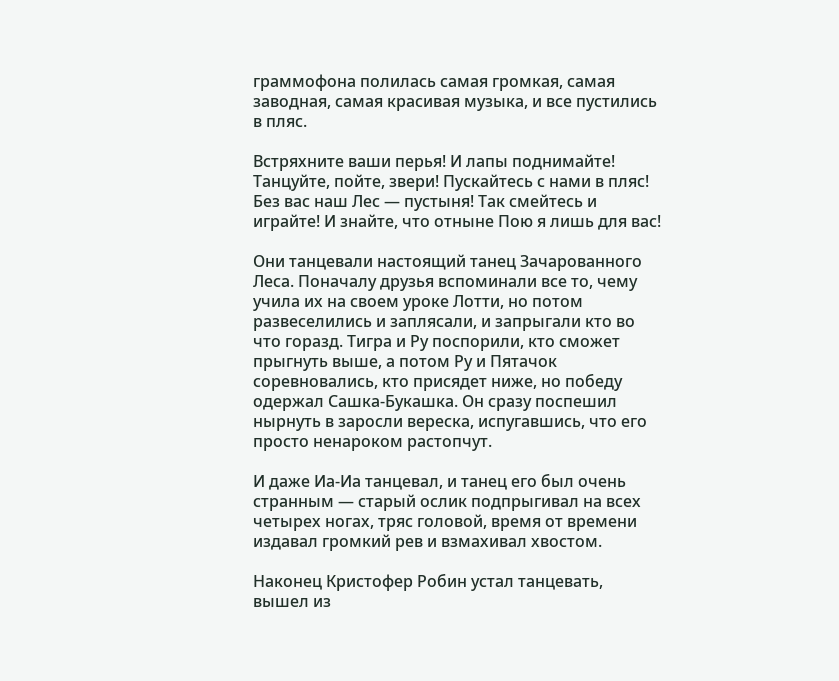граммофона полилась самая громкая, самая заводная, самая красивая музыка, и все пустились в пляс.

Встряхните ваши перья! И лапы поднимайте! Танцуйте, пойте, звери! Пускайтесь с нами в пляс! Без вас наш Лес — пустыня! Так смейтесь и играйте! И знайте, что отныне Пою я лишь для вас!

Они танцевали настоящий танец Зачарованного Леса. Поначалу друзья вспоминали все то, чему учила их на своем уроке Лотти, но потом развеселились и заплясали, и запрыгали кто во что горазд. Тигра и Ру поспорили, кто сможет прыгнуть выше, а потом Ру и Пятачок соревновались, кто присядет ниже, но победу одержал Сашка-Букашка. Он сразу поспешил нырнуть в заросли вереска, испугавшись, что его просто ненароком растопчут.

И даже Иа-Иа танцевал, и танец его был очень странным — старый ослик подпрыгивал на всех четырех ногах, тряс головой, время от времени издавал громкий рев и взмахивал хвостом.

Наконец Кристофер Робин устал танцевать, вышел из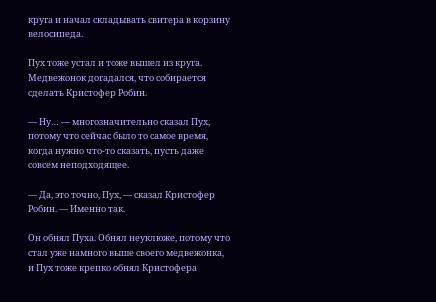круга и начал складывать свитера в корзину велосипеда.

Пух тоже устал и тоже вышел из круга. Медвежонок догадался, что собирается сделать Кристофер Робин.

— Ну… — многозначительно сказал Пух, потому что сейчас было то самое время, когда нужно что-то сказать, пусть даже совсем неподходящее.

— Да, это точно, Пух, — сказал Кристофер Робин. — Именно так.

Он обнял Пуха. Обнял неуклюже, потому что стал уже намного выше своего медвежонка, и Пух тоже крепко обнял Кристофера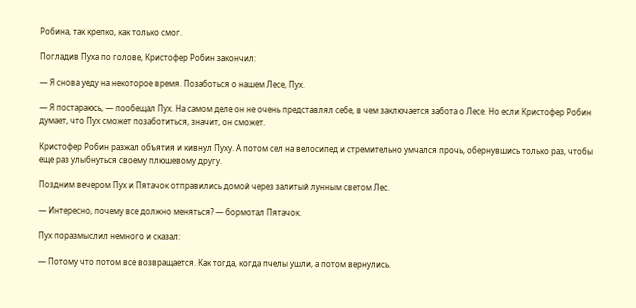Робина, так крепко, как только смог.

Погладив Пуха по голове, Кристофер Робин закончил:

— Я снова уеду на некоторое время. Позаботься о нашем Лесе, Пух.

— Я постараюсь, — пообещал Пух. На самом деле он не очень представлял себе, в чем заключается забота о Лесе. Но если Кристофер Робин думает, что Пух сможет позаботиться, значит, он сможет.

Кристофер Робин разжал объятия и кивнул Пуху. А потом сел на велосипед и стремительно умчался прочь, обернувшись только раз, чтобы еще раз улыбнуться своему плюшевому другу.

Поздним вечером Пух и Пятачок отправились домой через залитый лунным светом Лес.

— Интересно, почему все должно меняться? — бормотал Пятачок.

Пух поразмыслил немного и сказал:

— Потому что потом все возвращается. Как тогда, когда пчелы ушли, а потом вернулись.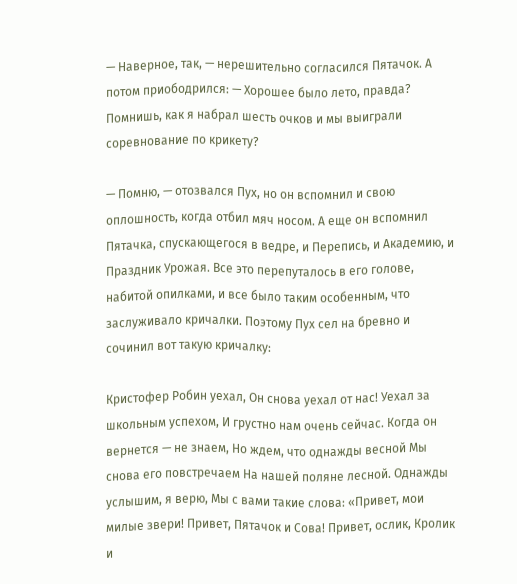— Наверное, так, — нерешительно согласился Пятачок. А потом приободрился: — Хорошее было лето, правда? Помнишь, как я набрал шесть очков и мы выиграли соревнование по крикету?

— Помню, — отозвался Пух, но он вспомнил и свою оплошность, когда отбил мяч носом. А еще он вспомнил Пятачка, спускающегося в ведре, и Перепись, и Академию, и Праздник Урожая. Все это перепуталось в его голове, набитой опилками, и все было таким особенным, что заслуживало кричалки. Поэтому Пух сел на бревно и сочинил вот такую кричалку:

Кристофер Робин уехал, Он снова уехал от нас! Уехал за школьным успехом, И грустно нам очень сейчас. Когда он вернется — не знаем, Но ждем, что однажды весной Мы снова его повстречаем На нашей поляне лесной. Однажды услышим, я верю, Мы с вами такие слова: «Привет, мои милые звери! Привет, Пятачок и Сова! Привет, ослик, Кролик и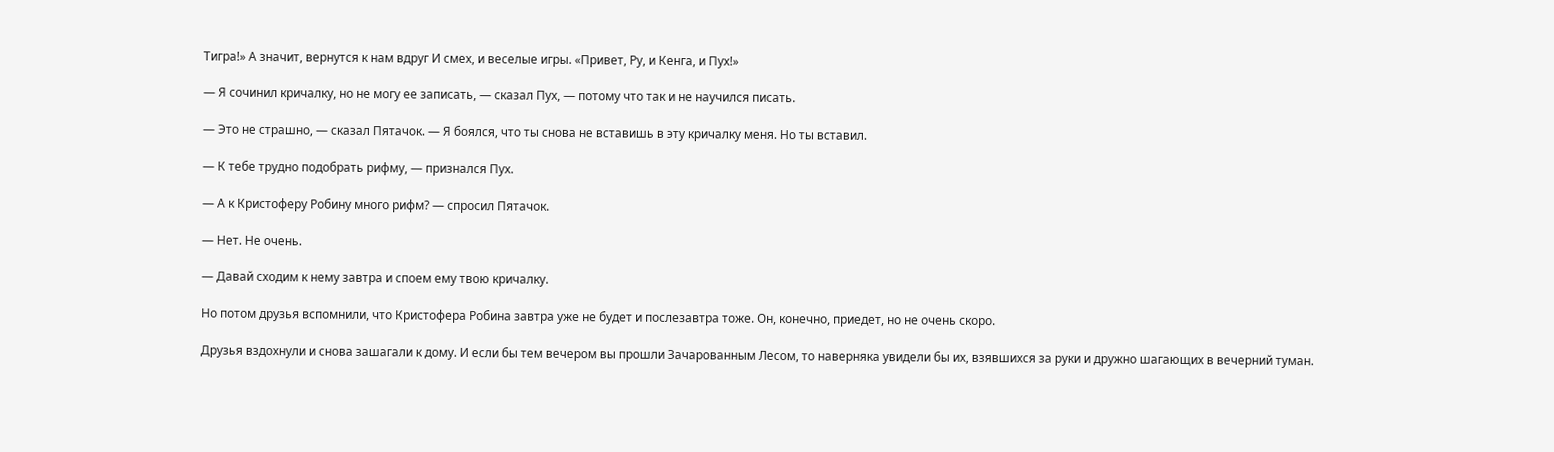Тигра!» А значит, вернутся к нам вдруг И смех, и веселые игры. «Привет, Ру, и Кенга, и Пух!»

— Я сочинил кричалку, но не могу ее записать, — сказал Пух, — потому что так и не научился писать.

— Это не страшно, — сказал Пятачок. — Я боялся, что ты снова не вставишь в эту кричалку меня. Но ты вставил.

— К тебе трудно подобрать рифму, — признался Пух.

— А к Кристоферу Робину много рифм? — спросил Пятачок.

— Нет. Не очень.

— Давай сходим к нему завтра и споем ему твою кричалку.

Но потом друзья вспомнили, что Кристофера Робина завтра уже не будет и послезавтра тоже. Он, конечно, приедет, но не очень скоро.

Друзья вздохнули и снова зашагали к дому. И если бы тем вечером вы прошли Зачарованным Лесом, то наверняка увидели бы их, взявшихся за руки и дружно шагающих в вечерний туман.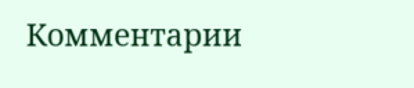Комментарии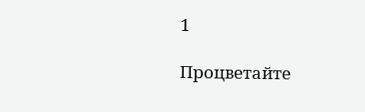1

Процветайте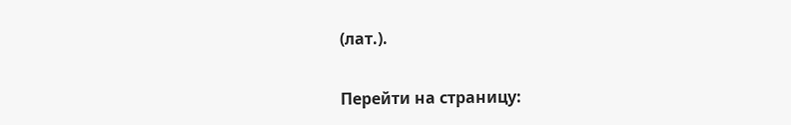(лат.).

Перейти на страницу: